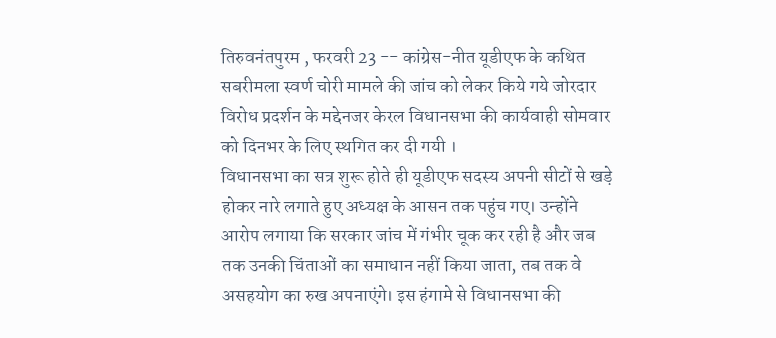तिरुवनंतपुरम , फरवरी 23 -- कांग्रेस-नीत यूडीएफ के कथित सबरीमला स्वर्ण चोरी मामले की जांच को लेकर किये गये जोरदार विरोध प्रदर्शन के मद्देनजर केरल विधानसभा की कार्यवाही सोमवार को दिनभर के लिए स्थगित कर दी गयी ।
विधानसभा का सत्र शुरू होते ही यूडीएफ सदस्य अपनी सीटों से खड़े होकर नारे लगाते हुए अध्यक्ष के आसन तक पहुंच गए। उन्होंने आरोप लगाया कि सरकार जांच में गंभीर चूक कर रही है और जब तक उनकी चिंताओं का समाधान नहीं किया जाता, तब तक वे असहयोग का रुख अपनाएंगे। इस हंगामे से विधानसभा की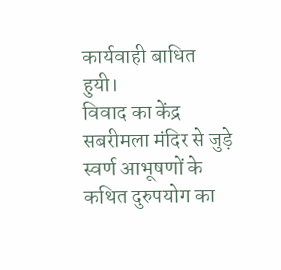कार्यवाही बाधित हुयी।
विवाद का केंद्र सबरीमला मंदिर से जुड़े स्वर्ण आभूषणों के कथित दुरुपयोग का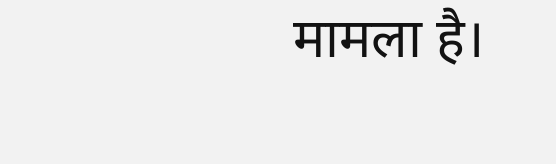मामला है।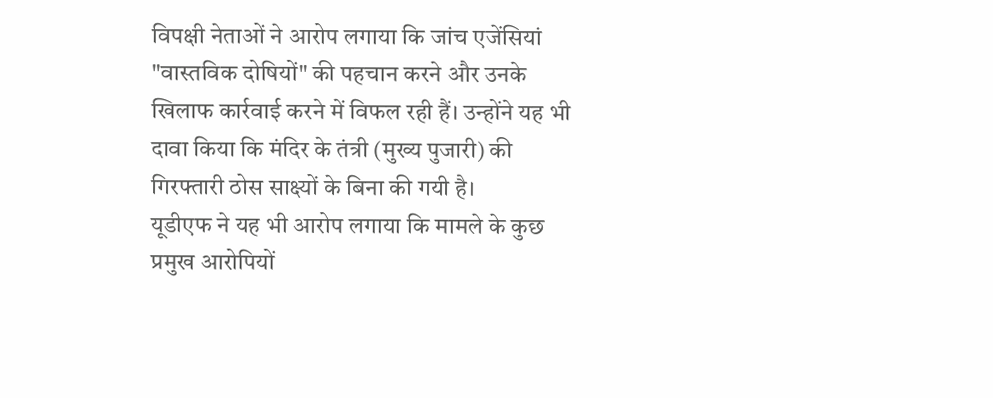विपक्षी नेताओं ने आरोप लगाया कि जांच एजेंसियां "वास्तविक दोषियों" की पहचान करने और उनके खिलाफ कार्रवाई करने में विफल रही हैं। उन्होंने यह भी दावा किया कि मंदिर के तंत्री (मुख्य पुजारी) की गिरफ्तारी ठोस साक्ष्यों के बिना की गयी है।
यूडीएफ ने यह भी आरोप लगाया कि मामले के कुछ प्रमुख आरोपियों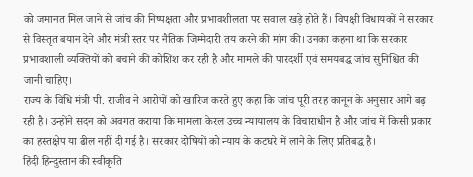को जमानत मिल जाने से जांच की निष्पक्षता और प्रभावशीलता पर सवाल खड़े होते हैं। विपक्षी विधायकों ने सरकार से विस्तृत बयान देने और मंत्री स्तर पर नैतिक जिम्मेदारी तय करने की मांग की। उनका कहना था कि सरकार प्रभावशाली व्यक्तियों को बचाने की कोशिश कर रही है और मामले की पारदर्शी एवं समयबद्ध जांच सुनिश्चित की जानी चाहिए।
राज्य के विधि मंत्री पी. राजीव ने आरोपों को खारिज करते हुए कहा कि जांच पूरी तरह कानून के अनुसार आगे बढ़ रही है। उन्होंने सदन को अवगत कराया कि मामला केरल उच्च न्यायालय के विचाराधीन है और जांच में किसी प्रकार का हस्तक्षेप या ढील नहीं दी गई है। सरकार दोषियों को न्याय के कटघरे में लाने के लिए प्रतिबद्ध है।
हिंदी हिन्दुस्तान की स्वीकृति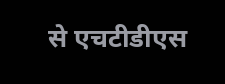से एचटीडीएस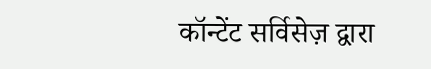कॉन्टेंट सर्विसेज़ द्वारा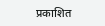प्रकाशित